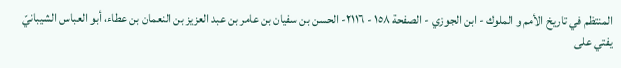المنتظم في تاريخ الأمم و الملوك - ابن الجوزي - الصفحة ١٥٨ - ٢١١٦- الحسن بن سفيان بن عامر بن عبد العزيز بن النعمان بن عطاء، أبو العباس الشيبانيّ
يفتي على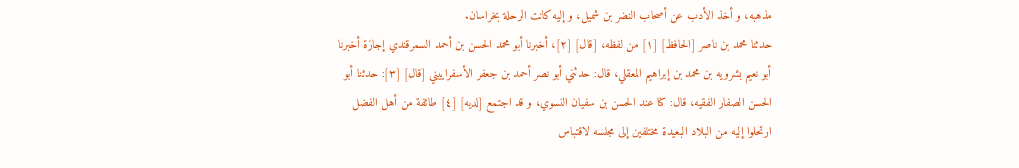مذهبه، و أخذ الأدب عن أصحاب النضر بن شميل، و إليه كانت الرحلة بخراسان.
حدثنا محمد بن ناصر [الحافظ] [١] من لفظه، [قال] [٢]، أخبرنا أبو محمد الحسن بن أحمد السمرقندي إجازة أخبرنا أبو نعيم بشرويه بن محمد بن إبراهيم المعقلي، قال: حدثني أبو نصر أحمد بن جعفر الأسفراييني [قال] [٣]: حدثنا أبو الحسن الصفار الفقيه، قال: كنا عند الحسن بن سفيان النسوي، و قد اجتمع [لديه] [٤] طائفة من أهل الفضل ارتحلوا إليه من البلاد البعيدة مختلفين إلى مجلسه لاقتباس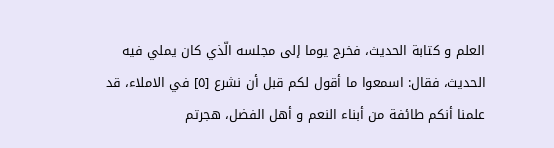العلم و كتابة الحديث، فخرج يوما إلى مجلسه الّذي كان يملي فيه الحديث، فقال: اسمعوا ما أقول لكم قبل أن نشرع [٥] في الاملاء، قد علمنا أنكم طائفة من أبناء النعم و أهل الفضل، هجرتم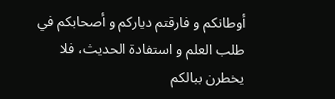أوطانكم و فارقتم دياركم و أصحابكم في طلب العلم و استفادة الحديث، فلا يخطرن ببالكم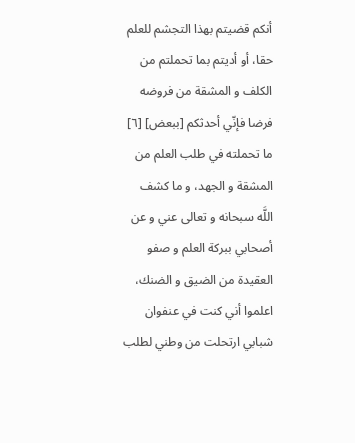أنكم قضيتم بهذا التجشم للعلم حقا، أو أديتم بما تحملتم من الكلف و المشقة من فروضه فرضا فإنّي أحدثكم [ببعض] [٦] ما تحملته في طلب العلم من المشقة و الجهد، و ما كشف اللَّه سبحانه و تعالى عني و عن أصحابي ببركة العلم و صفو العقيدة من الضيق و الضنك، اعلموا أني كنت في عنفوان شبابي ارتحلت من وطني لطلب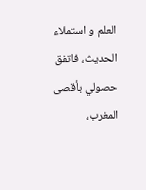العلم و استملاء الحديث، فاتفق حصولي بأقصى المغرب،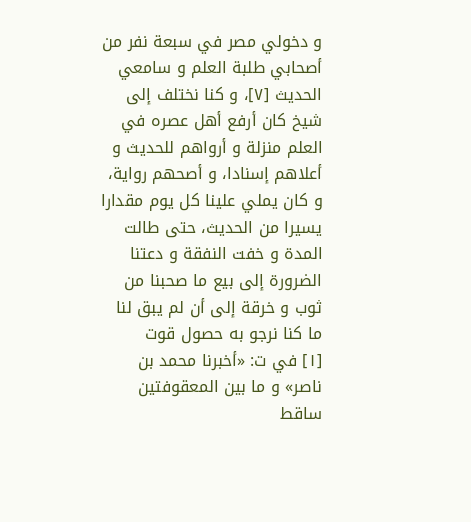و دخولي مصر في سبعة نفر من أصحابي طلبة العلم و سامعي الحديث [٧]، و كنا نختلف إلى شيخ كان أرفع أهل عصره في العلم منزلة و أرواهم للحديث و أعلاهم إسنادا، و أصحهم رواية، و كان يملي علينا كل يوم مقدارا يسيرا من الحديث، حتى طالت المدة و خفت النفقة و دعتنا الضرورة إلى بيع ما صحبنا من ثوب و خرقة إلى أن لم يبق لنا ما كنا نرجو به حصول قوت
[١] في ت: «أخبرنا محمد بن ناصر» و ما بين المعقوفتين ساقط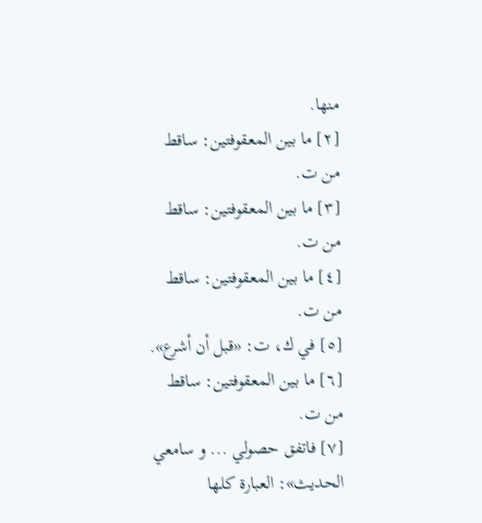منها.
[٢] ما بين المعقوفتين: ساقط من ت.
[٣] ما بين المعقوفتين: ساقط من ت.
[٤] ما بين المعقوفتين: ساقط من ت.
[٥] في ك، ت: «قبل أن أشرع».
[٦] ما بين المعقوفتين: ساقط من ت.
[٧] فاتفق حصولي ... و سامعي الحديث»: العبارة كلها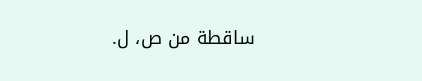ساقطة من ص، ل.